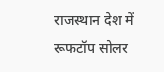राजस्थान देश में रूफटॉप सोलर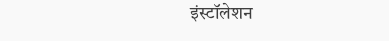इंस्टॉलेशन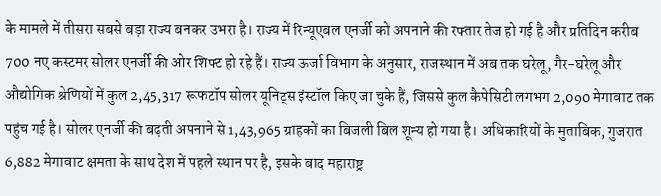के मामले में तीसरा सबसे बड़ा राज्य बनकर उभरा है। राज्य में रिन्यूएबल एनर्जी को अपनाने की रफ्तार तेज हो गई है और प्रतिदिन करीब 700 नए कस्टमर सोलर एनर्जी की ओर शिफ्ट हो रहे हैं। राज्य ऊर्जा विभाग के अनुसार, राजस्थान में अब तक घरेलू, गैर-घरेलू और औद्योगिक श्रेणियों में कुल 2,45,317 रूफटॉप सोलर यूनिट्स इंस्टॉल किए जा चुके हैं, जिससे कुल कैपेसिटी लगभग 2,090 मेगावाट तक पहुंच गई है। सोलर एनर्जी की बढ़ती अपनाने से 1,43,965 ग्राहकों का बिजली बिल शून्य हो गया है। अधिकारियों के मुताबिक, गुजरात 6,882 मेगावाट क्षमता के साथ देश में पहले स्थान पर है, इसके बाद महाराष्ट्र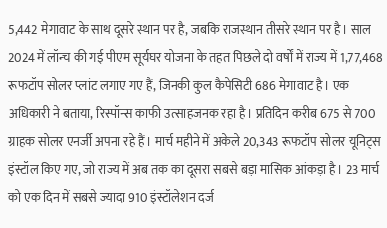5,442 मेगावाट के साथ दूसरे स्थान पर है, जबकि राजस्थान तीसरे स्थान पर है। साल 2024 में लॉन्च की गई पीएम सूर्यघर योजना के तहत पिछले दो वर्षों में राज्य में 1,77,468 रूफटॉप सोलर प्लांट लगाए गए हैं, जिनकी कुल कैपेसिटी 686 मेगावाट है। एक अधिकारी ने बताया, रिस्पॉन्स काफी उत्साहजनक रहा है। प्रतिदिन करीब 675 से 700 ग्राहक सोलर एनर्जी अपना रहे हैं। मार्च महीने में अकेले 20,343 रूफटॉप सोलर यूनिट्स इंस्टॉल किए गए, जो राज्य में अब तक का दूसरा सबसे बड़ा मासिक आंकड़ा है। 23 मार्च को एक दिन में सबसे ज्यादा 910 इंस्टॉलेशन दर्ज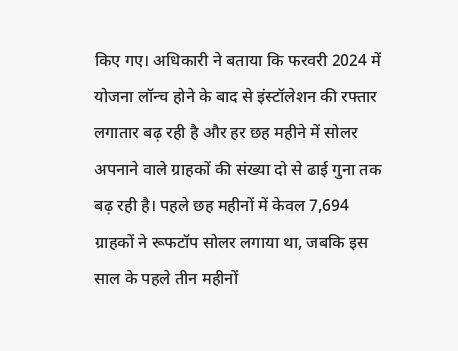किए गए। अधिकारी ने बताया कि फरवरी 2024 में योजना लॉन्च होने के बाद से इंस्टॉलेशन की रफ्तार लगातार बढ़ रही है और हर छह महीने में सोलर अपनाने वाले ग्राहकों की संख्या दो से ढाई गुना तक बढ़ रही है। पहले छह महीनों में केवल 7,694 ग्राहकों ने रूफटॉप सोलर लगाया था, जबकि इस साल के पहले तीन महीनों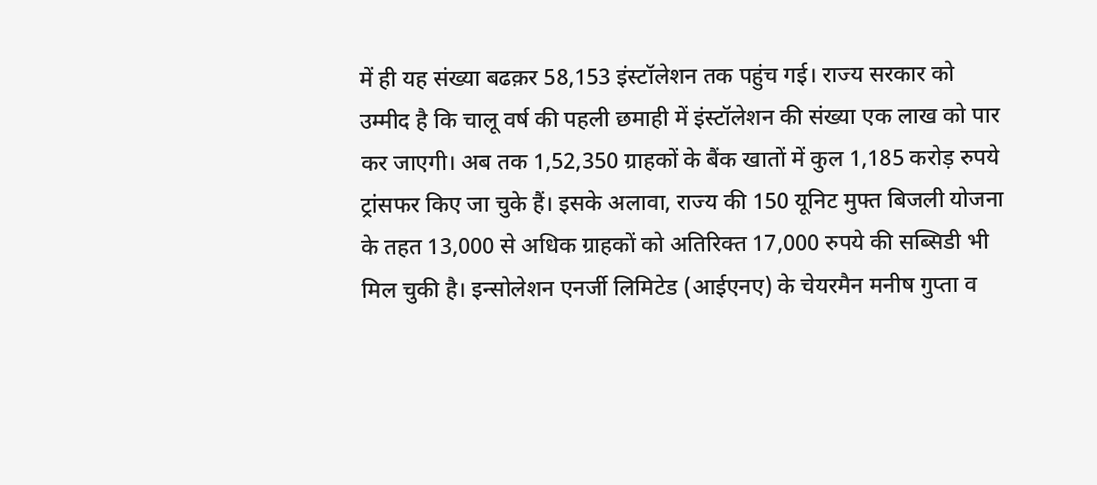में ही यह संख्या बढक़र 58,153 इंस्टॉलेशन तक पहुंच गई। राज्य सरकार को उम्मीद है कि चालू वर्ष की पहली छमाही में इंस्टॉलेशन की संख्या एक लाख को पार कर जाएगी। अब तक 1,52,350 ग्राहकों के बैंक खातों में कुल 1,185 करोड़ रुपये ट्रांसफर किए जा चुके हैं। इसके अलावा, राज्य की 150 यूनिट मुफ्त बिजली योजना के तहत 13,000 से अधिक ग्राहकों को अतिरिक्त 17,000 रुपये की सब्सिडी भी मिल चुकी है। इन्सोलेशन एनर्जी लिमिटेड (आईएनए) के चेयरमैन मनीष गुप्ता व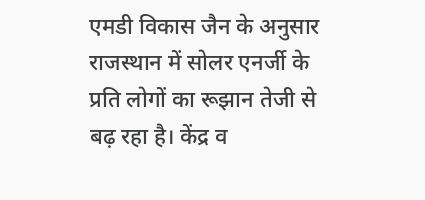एमडी विकास जैन के अनुसार राजस्थान में सोलर एनर्जी के प्रति लोगों का रूझान तेजी से बढ़ रहा है। केंद्र व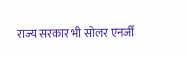राज्य सरकार भी सोलर एनर्जी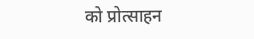को प्रोत्साहन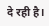दे रही है।